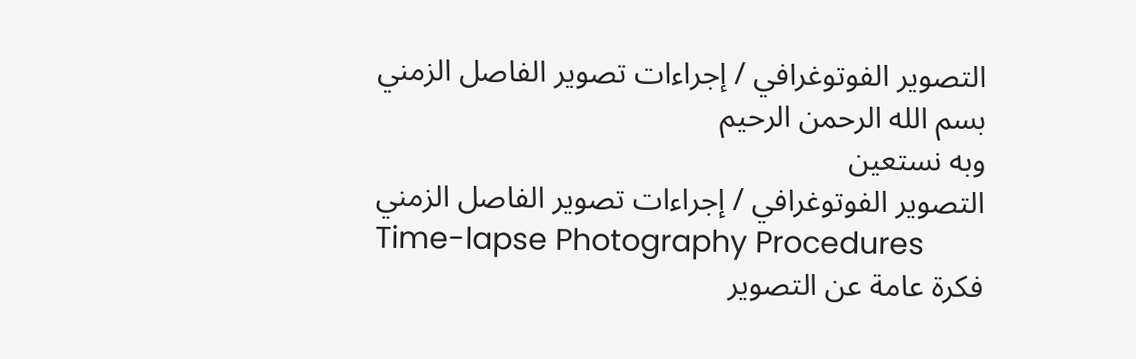التصوير الفوتوغرافي / إجراءات تصوير الفاصل الزمني
بسم الله الرحمن الرحيم
وبه نستعين
التصوير الفوتوغرافي / إجراءات تصوير الفاصل الزمني
Time-lapse Photography Procedures
فكرة عامة عن التصوير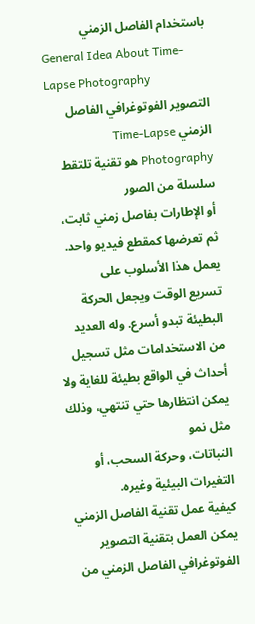باستخدام الفاصل الزمني
General Idea About Time-Lapse Photography
التصوير الفوتوغرافي الفاصل الزمني Time-Lapse Photography هو تقنية تلتقط سلسلة من الصور
أو الإطارات بفاصل زمني ثابت، ثم تعرضها كمقطع فيديو واحد. يعمل هذا الأسلوب على
تسريع الوقت ويجعل الحركة البطيئة تبدو أسرع. وله العديد من الاستخدامات مثل تسجيل
أحداث في الواقع بطيئة للغاية ولا يمكن انتظارها حتي تنتهي، وذلك مثل نمو
النباتات، وحركة السحب، أو التغيرات البيئية وغيره.
كيفية عمل تقنية الفاصل الزمني
يمكن العمل بتقنية التصوير الفوتوغرافي الفاصل الزمني من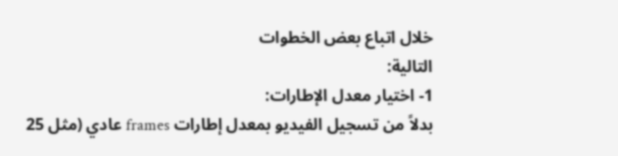خلال اتباع بعض الخطوات
التالية:
1- اختيار معدل الإطارات:
بدلاً من تسجيل الفيديو بمعدل إطارات frames عادي (مثل 25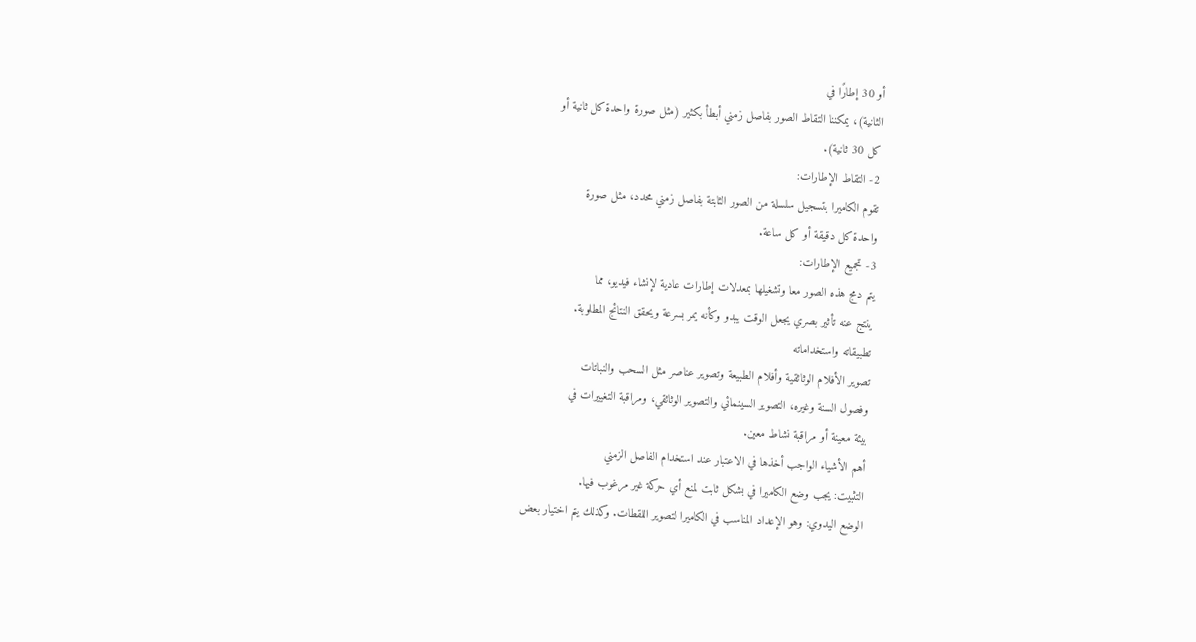أو 30 إطارًا في
الثانية)، يمكننا التقاط الصور بفاصل زمني أبطأ بكثير (مثل صورة واحدة كل ثانية أو
كل 30 ثانية).
2- التقاط الإطارات:
تقوم الكاميرا بتسجيل سلسلة من الصور الثابتة بفاصل زمني محدد، مثل صورة
واحدة كل دقيقة أو كل ساعة.
3- تجميع الإطارات:
يتم دمج هذه الصور معا وتشغيلها بمعدلات إطارات عادية لإنشاء فيديو، مما
ينتج عنه تأثير بصري يجعل الوقت يبدو وكأنه يمر بسرعة ويحقق النتائج المطلوبة.
تطبيقاته واستخداماته
تصوير الأفلام الوثائقية وأفلام الطبيعة وتصوير عناصر مثل السحب والنباتات
وفصول السنة وغيره، التصوير السينمائي والتصوير الوثائقي، ومراقبة التغييرات في
بيئة معينة أو مراقبة نشاط معين.
أهم الأشياء الواجب أخذها في الاعتبار عند استخدام الفاصل الزمني
التثبيت: يجب وضع الكاميرا في بشكل ثابت لمنع أي حركة غير مرغوب فيها.
الوضع اليدوي: وهو الإعداد المناسب في الكاميرا لتصوير اللقطات. وكذلك يتم اختيار بعض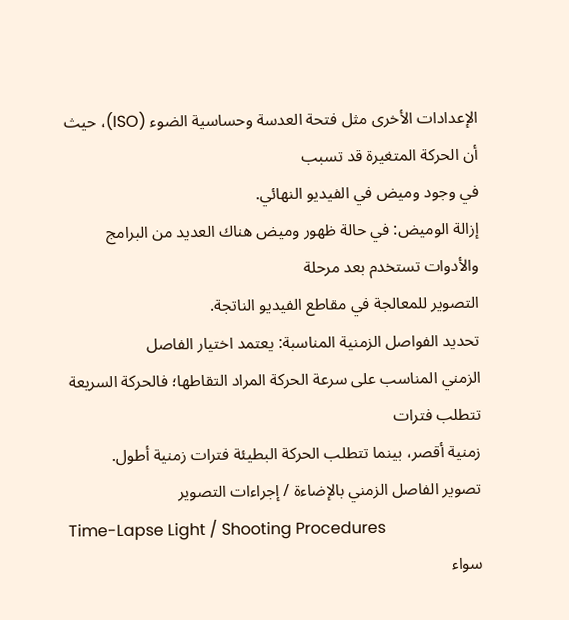الإعدادات الأخرى مثل فتحة العدسة وحساسية الضوء (ISO)، حيث أن الحركة المتغيرة قد تسبب
في وجود وميض في الفيديو النهائي.
إزالة الوميض: في حالة ظهور وميض هناك العديد من البرامج والأدوات تستخدم بعد مرحلة
التصوير للمعالجة في مقاطع الفيديو الناتجة.
تحديد الفواصل الزمنية المناسبة: يعتمد اختيار الفاصل
الزمني المناسب على سرعة الحركة المراد التقاطها؛ فالحركة السريعة تتطلب فترات
زمنية أقصر، بينما تتطلب الحركة البطيئة فترات زمنية أطول.
تصوير الفاصل الزمني بالإضاءة / إجراءات التصوير
Time-Lapse Light / Shooting Procedures
سواء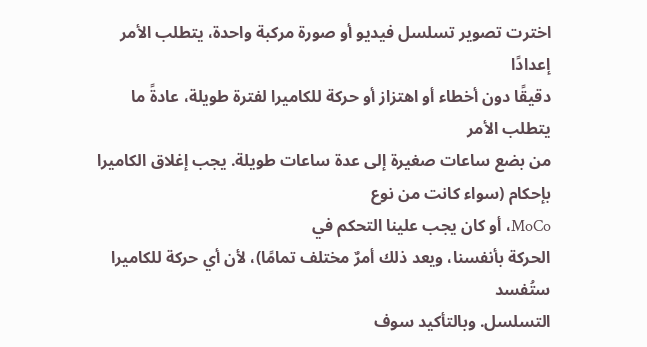اخترت تصوير تسلسل فيديو أو صورة مركبة واحدة، يتطلب الأمر إعدادًا
دقيقًا دون أخطاء أو اهتزاز أو حركة للكاميرا لفترة طويلة، عادةً ما يتطلب الأمر
من بضع ساعات صغيرة إلى عدة ساعات طويلة. يجب إغلاق الكاميرا بإحكام (سواء كانت من نوع
MoCo، أو كان يجب علينا التحكم في
الحركة بأنفسنا، ويعد ذلك أمرٌ مختلف تمامًا)، لأن أي حركة للكاميرا ستُفسد
التسلسل. وبالتأكيد سوف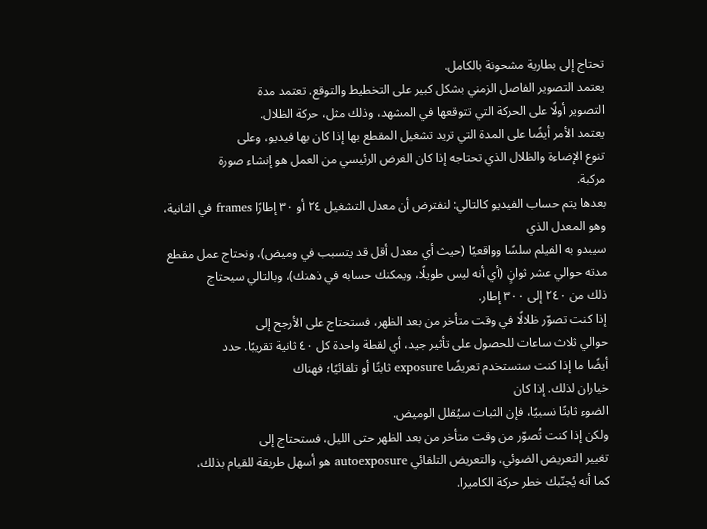تحتاج إلى بطارية مشحونة بالكامل.
يعتمد التصوير الفاصل الزمني بشكل كبير على التخطيط والتوقع. تعتمد مدة
التصوير أولًا على الحركة التي تتوقعها في المشهد، وذلك مثل، حركة الظلال.
يعتمد الأمر أيضًا على المدة التي تريد تشغيل المقطع بها إذا كان بها فيديو، وعلى
تنوع الإضاءة والظلال الذي تحتاجه إذا كان الغرض الرئيسي من العمل هو إنشاء صورة
مركبة.
بعدها يتم حساب الفيديو كالتالي: لنفترض أن معدل التشغيل ٢٤ أو ٣٠ إطارًا frames في الثانية، وهو المعدل الذي
سيبدو به الفيلم سلسًا وواقعيًا (حيث أي معدل أقل قد يتسبب في وميض)، ونحتاج عمل مقطع
مدته حوالي عشر ثوانٍ (أي أنه ليس طويلًا، ويمكنك حسابه في ذهنك)، وبالتالي سيحتاج
ذلك من ٢٤٠ إلى ٣٠٠ إطار.
إذا كنت تصوّر ظلالًا في وقت متأخر من بعد الظهر، فستحتاج على الأرجح إلى
حوالي ثلاث ساعات للحصول على تأثير جيد، أي لقطة واحدة كل ٤٠ ثانية تقريبًا. حدد
أيضًا ما إذا كنت ستستخدم تعريضًا exposure ثابتًا أو تلقائيًا؛ فهناك
خياران لذلك. إذا كان
الضوء ثابتًا نسبيًا، فإن الثبات سيُقلل الوميض.
ولكن إذا كنت تُصوّر من وقت متأخر من بعد الظهر حتى الليل، فستحتاج إلى
تغيير التعريض الضوئي، والتعريض التلقائي autoexposure هو أسهل طريقة للقيام بذلك،
كما أنه يُجنّبك خطر حركة الكاميرا.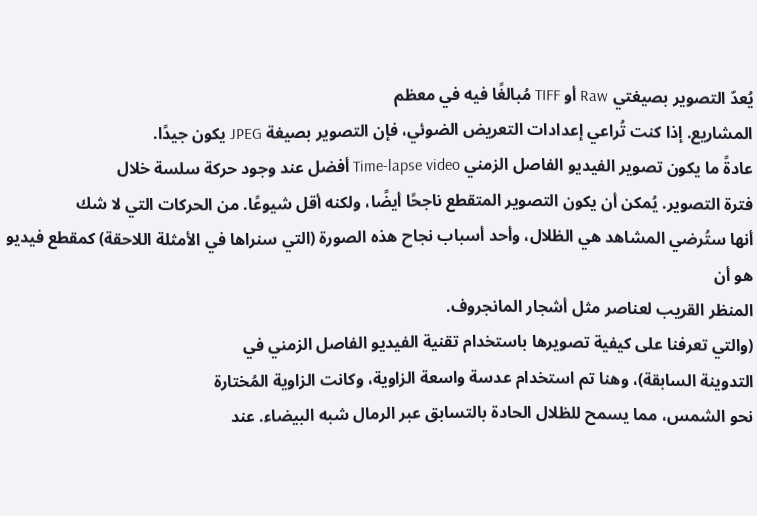يُعدّ التصوير بصيغتي Raw أو TIFF مُبالغًا فيه في معظم
المشاريع. إذا كنت تُراعي إعدادات التعريض الضوئي، فإن التصوير بصيغة JPEG يكون جيدًا.
عادةً ما يكون تصوير الفيديو الفاصل الزمني Time-lapse video أفضل عند وجود حركة سلسة خلال
فترة التصوير. يُمكن أن يكون التصوير المتقطع ناجحًا أيضًا، ولكنه أقل شيوعًا. من الحركات التي لا شك
أنها ستُرضي المشاهد هي الظلال، وأحد أسباب نجاح هذه الصورة (التي سنراها في الأمثلة اللاحقة) كمقطع فيديو هو أن
المنظر القريب لعناصر مثل أشجار المانجروف.
(والتي تعرفنا على كيفية تصويرها باستخدام تقنية الفيديو الفاصل الزمني في
التدوينة السابقة)، وهنا تم استخدام عدسة واسعة الزاوية، وكانت الزاوية المُختارة
نحو الشمس، مما يسمح للظلال الحادة بالتسابق عبر الرمال شبه البيضاء. عند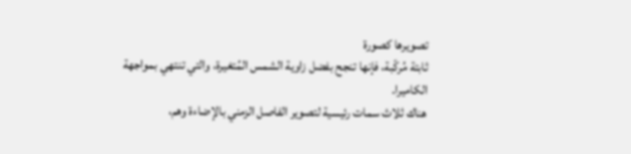تصويرها كصورة
ثابتة مُركّبة، فإنها تنجح بفضل زاوية الشمس المُتغيرة، والتي تنتهي بمواجهة
الكاميرا.
هناك ثلاث سمات رئيسية لتصوير الفاصل الزمني بالإضاءة وهم،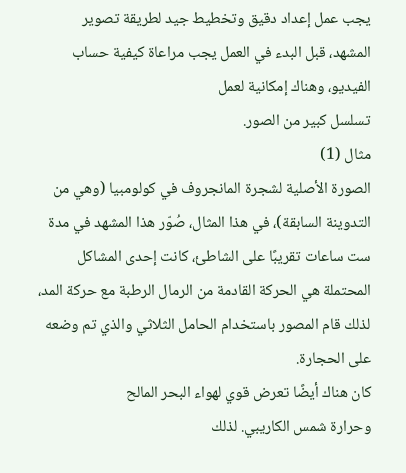يجب عمل إعداد دقيق وتخطيط جيد لطريقة تصوير
المشهد، قبل البدء في العمل يجب مراعاة كيفية حساب الفيديو، وهناك إمكانية لعمل
تسلسل كبير من الصور.
مثال (1)
الصورة الأصلية لشجرة المانجروف في كولومبيا (وهي من التدوينة السابقة)، في هذا المثال، صُوّر هذا المشهد في مدة ست ساعات تقريبًا على الشاطئ، كانت إحدى المشاكل المحتملة هي الحركة القادمة من الرمال الرطبة مع حركة المد، لذلك قام المصور باستخدام الحامل الثلاثي والذي تم وضعه على الحجارة.
كان هناك أيضًا تعرض قوي لهواء البحر المالح
وحرارة شمس الكاريبي. لذلك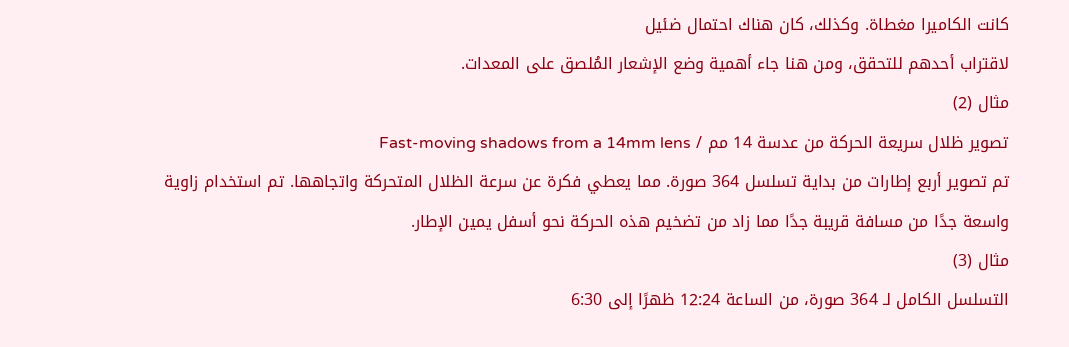كانت الكاميرا مغطاة. وكذلك، كان هناك احتمال ضئيل
لاقتراب أحدهم للتحقق، ومن هنا جاء أهمية وضع الإشعار المُلصق على المعدات.
مثال (2)
تصوير ظلال سريعة الحركة من عدسة 14 مم / Fast-moving shadows from a 14mm lens
تم تصوير أربع إطارات من بداية تسلسل 364 صورة. مما يعطي فكرة عن سرعة الظلال المتحركة واتجاهها. تم استخدام زاوية واسعة جدًا من مسافة قريبة جدًا مما زاد من تضخيم هذه الحركة نحو أسفل يمين الإطار.
مثال (3)
التسلسل الكامل لـ 364 صورة، من الساعة 12:24 ظهرًا إلى 6:30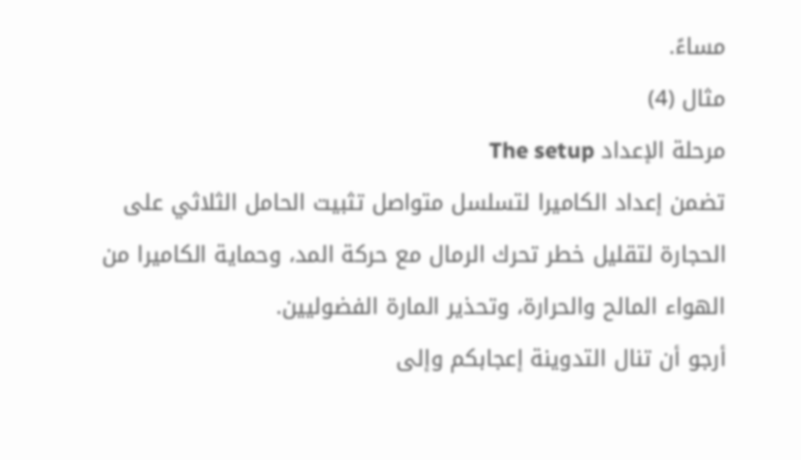مساءً.
مثال (4)
مرحلة الإعداد The setup
تضمن إعداد الكاميرا لتسلسل متواصل تثبيت الحامل الثلاثي على الحجارة لتقليل خطر تحرك الرمال مع حركة المد، وحماية الكاميرا من الهواء المالح والحرارة، وتحذير المارة الفضوليين.
أرجو أن تنال التدوينة إعجابكم وإلى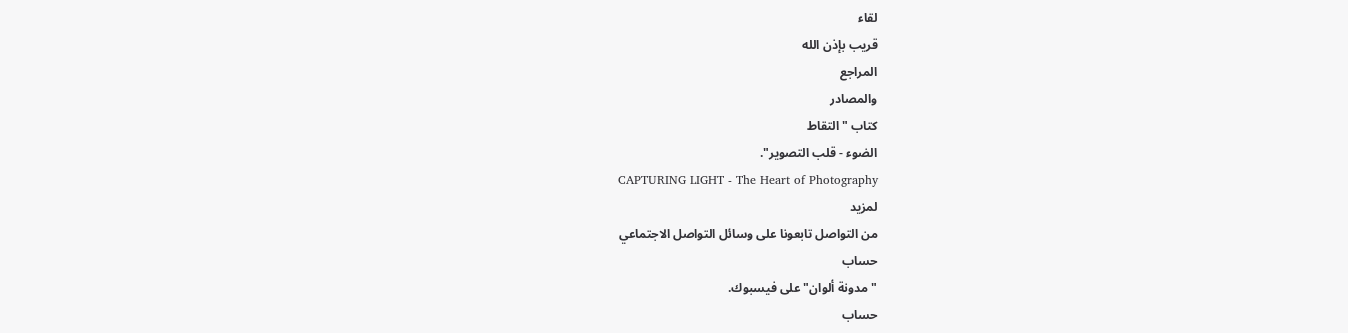لقاء
قريب بإذن الله
المراجع
والمصادر
كتاب "التقاط
الضوء - قلب التصوير".
CAPTURING LIGHT - The Heart of Photography
لمزيد
من التواصل تابعونا على وسائل التواصل الاجتماعي
حساب
"مدونة ألوان" على فيسبوك.
حساب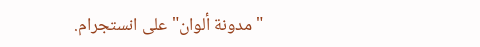"مدونة ألوان" على انستجرام.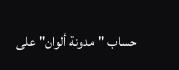حساب "مدونة ألوان" على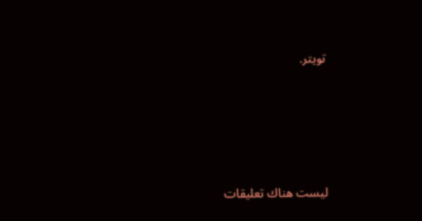تويتر.





ليست هناك تعليقات